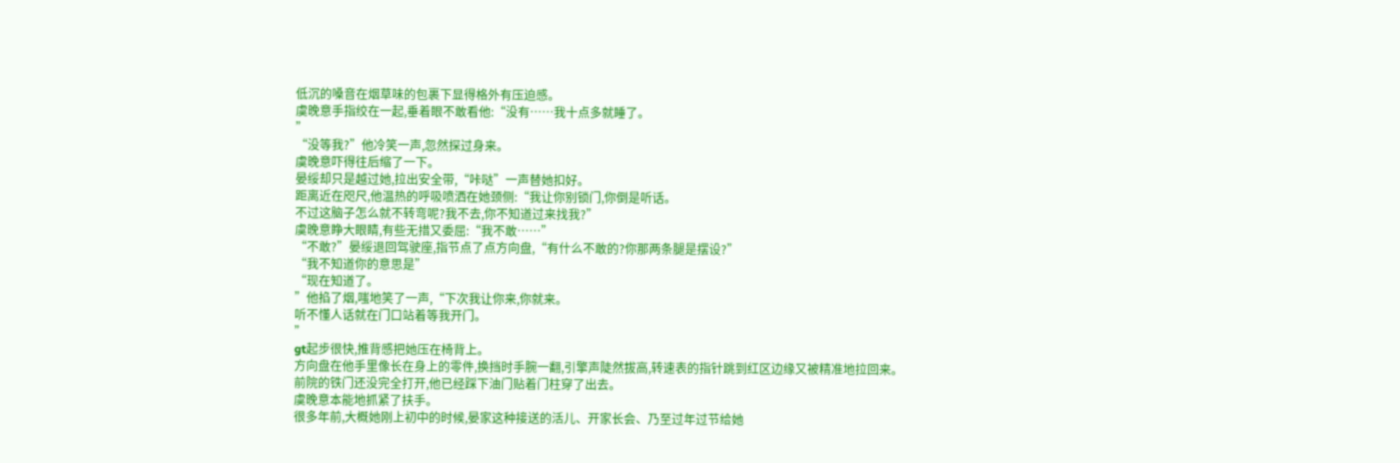低沉的嗓音在烟草味的包裹下显得格外有压迫感。
虞晚意手指绞在一起,垂着眼不敢看他:“没有……我十点多就睡了。
”
“没等我?”他冷笑一声,忽然探过身来。
虞晚意吓得往后缩了一下。
晏绥却只是越过她,拉出安全带,“咔哒”一声替她扣好。
距离近在咫尺,他温热的呼吸喷洒在她颈侧:“我让你别锁门,你倒是听话。
不过这脑子怎么就不转弯呢?我不去,你不知道过来找我?”
虞晚意睁大眼睛,有些无措又委屈:“我不敢……”
“不敢?”晏绥退回驾驶座,指节点了点方向盘,“有什么不敢的?你那两条腿是摆设?”
“我不知道你的意思是”
“现在知道了。
”他掐了烟,嗤地笑了一声,“下次我让你来,你就来。
听不懂人话就在门口站着等我开门。
”
gt起步很快,推背感把她压在椅背上。
方向盘在他手里像长在身上的零件,换挡时手腕一翻,引擎声陡然拔高,转速表的指针跳到红区边缘又被精准地拉回来。
前院的铁门还没完全打开,他已经踩下油门贴着门柱穿了出去。
虞晚意本能地抓紧了扶手。
很多年前,大概她刚上初中的时候,晏家这种接送的活儿、开家长会、乃至过年过节给她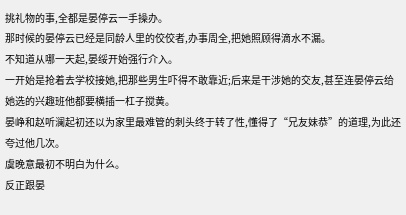挑礼物的事,全都是晏停云一手操办。
那时候的晏停云已经是同龄人里的佼佼者,办事周全,把她照顾得滴水不漏。
不知道从哪一天起,晏绥开始强行介入。
一开始是抢着去学校接她,把那些男生吓得不敢靠近;后来是干涉她的交友,甚至连晏停云给她选的兴趣班他都要横插一杠子搅黄。
晏峥和赵听澜起初还以为家里最难管的刺头终于转了性,懂得了“兄友妹恭”的道理,为此还夸过他几次。
虞晚意最初不明白为什么。
反正跟晏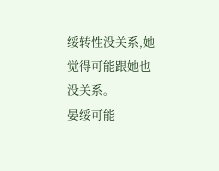绥转性没关系,她觉得可能跟她也没关系。
晏绥可能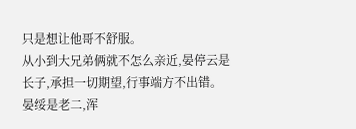只是想让他哥不舒服。
从小到大兄弟俩就不怎么亲近,晏停云是长子,承担一切期望,行事端方不出错。
晏绥是老二,浑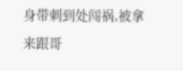身带刺到处闯祸,被拿来跟哥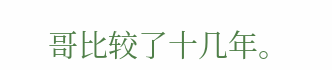哥比较了十几年。